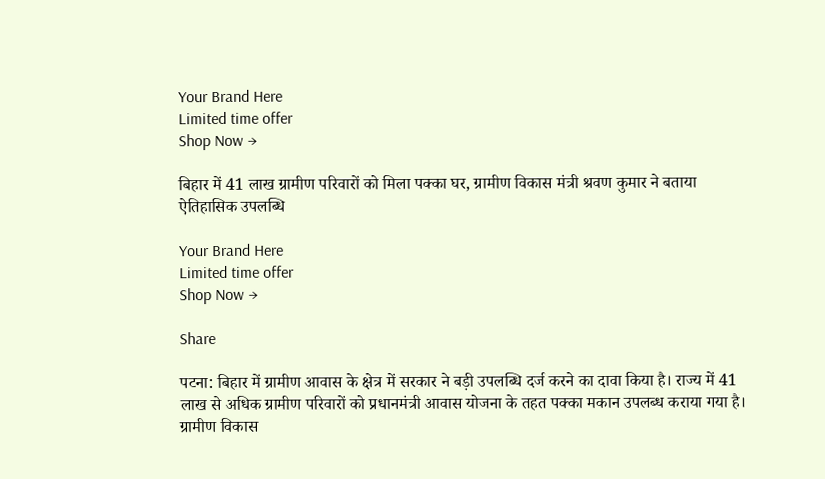Your Brand Here
Limited time offer
Shop Now →

बिहार में 41 लाख ग्रामीण परिवारों को मिला पक्का घर, ग्रामीण विकास मंत्री श्रवण कुमार ने बताया ऐतिहासिक उपलब्धि

Your Brand Here
Limited time offer
Shop Now →

Share

पटना: बिहार में ग्रामीण आवास के क्षेत्र में सरकार ने बड़ी उपलब्धि दर्ज करने का दावा किया है। राज्य में 41 लाख से अधिक ग्रामीण परिवारों को प्रधानमंत्री आवास योजना के तहत पक्का मकान उपलब्ध कराया गया है। ग्रामीण विकास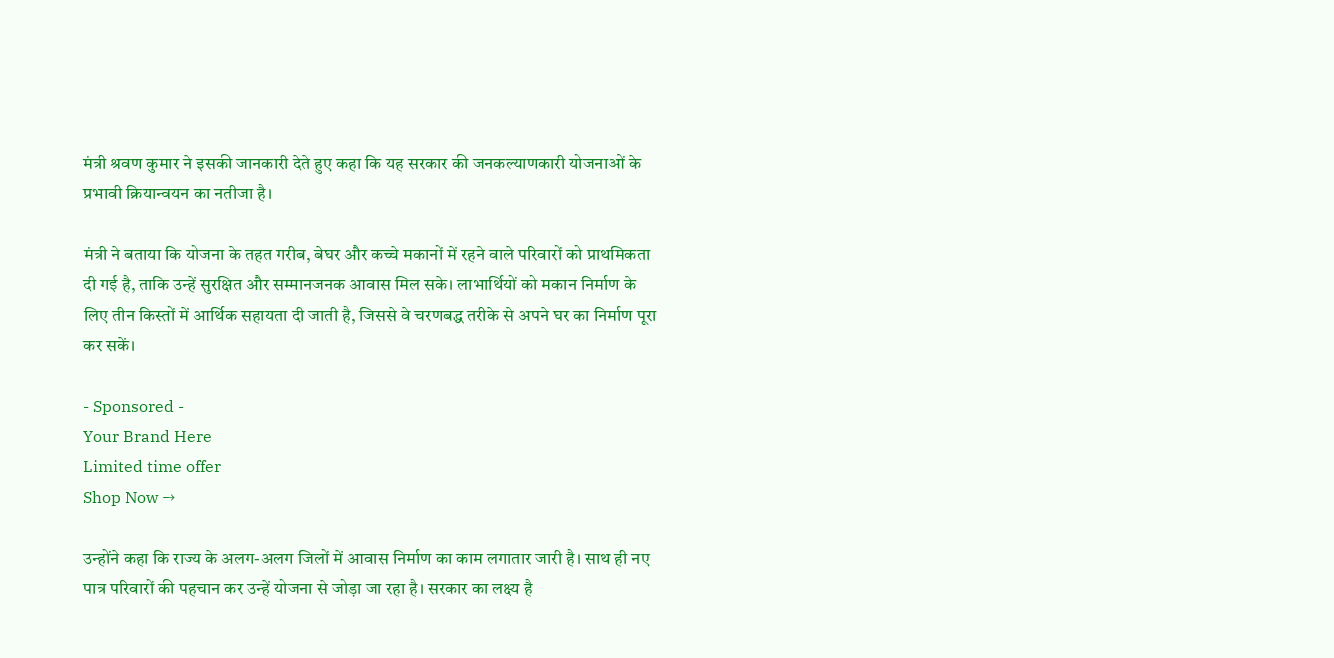मंत्री श्रवण कुमार ने इसकी जानकारी देते हुए कहा कि यह सरकार की जनकल्याणकारी योजनाओं के प्रभावी क्रियान्वयन का नतीजा है।

मंत्री ने बताया कि योजना के तहत गरीब, बेघर और कच्चे मकानों में रहने वाले परिवारों को प्राथमिकता दी गई है, ताकि उन्हें सुरक्षित और सम्मानजनक आवास मिल सके। लाभार्थियों को मकान निर्माण के लिए तीन किस्तों में आर्थिक सहायता दी जाती है, जिससे वे चरणबद्ध तरीके से अपने घर का निर्माण पूरा कर सकें।

- Sponsored -
Your Brand Here
Limited time offer
Shop Now →

उन्होंने कहा कि राज्य के अलग-अलग जिलों में आवास निर्माण का काम लगातार जारी है। साथ ही नए पात्र परिवारों की पहचान कर उन्हें योजना से जोड़ा जा रहा है। सरकार का लक्ष्य है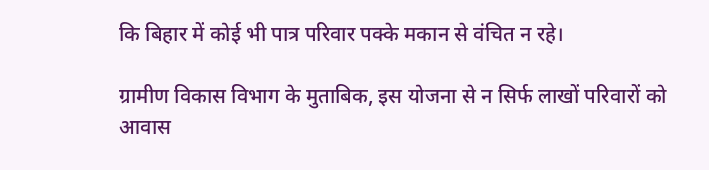कि बिहार में कोई भी पात्र परिवार पक्के मकान से वंचित न रहे।

ग्रामीण विकास विभाग के मुताबिक, इस योजना से न सिर्फ लाखों परिवारों को आवास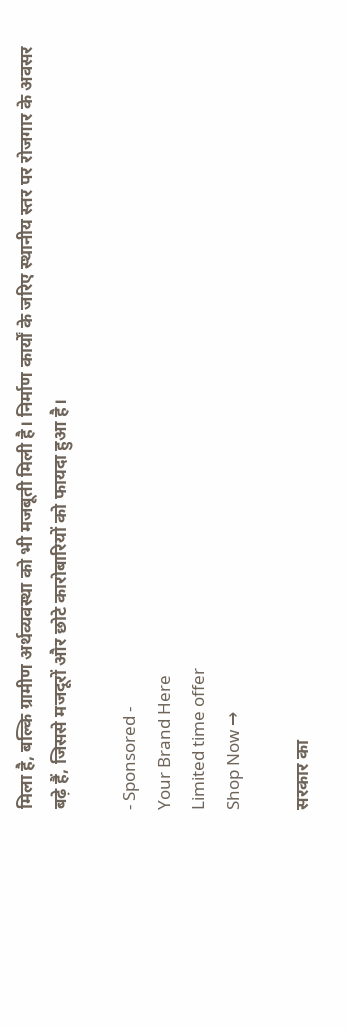मिला है, बल्कि ग्रामीण अर्थव्यवस्था को भी मजबूती मिली है। निर्माण कार्यों के जरिए स्थानीय स्तर पर रोजगार के अवसर बढ़े हैं, जिससे मजदूरों और छोटे कारोबारियों को फायदा हुआ है।

- Sponsored -
Your Brand Here
Limited time offer
Shop Now →

सरकार का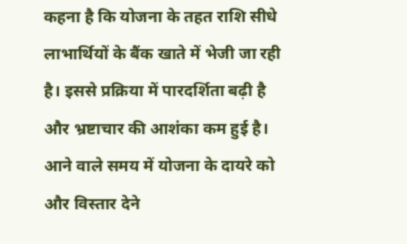कहना है कि योजना के तहत राशि सीधे लाभार्थियों के बैंक खाते में भेजी जा रही है। इससे प्रक्रिया में पारदर्शिता बढ़ी है और भ्रष्टाचार की आशंका कम हुई है। आने वाले समय में योजना के दायरे को और विस्तार देने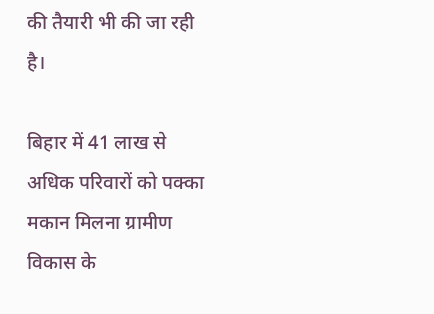की तैयारी भी की जा रही है।

बिहार में 41 लाख से अधिक परिवारों को पक्का मकान मिलना ग्रामीण विकास के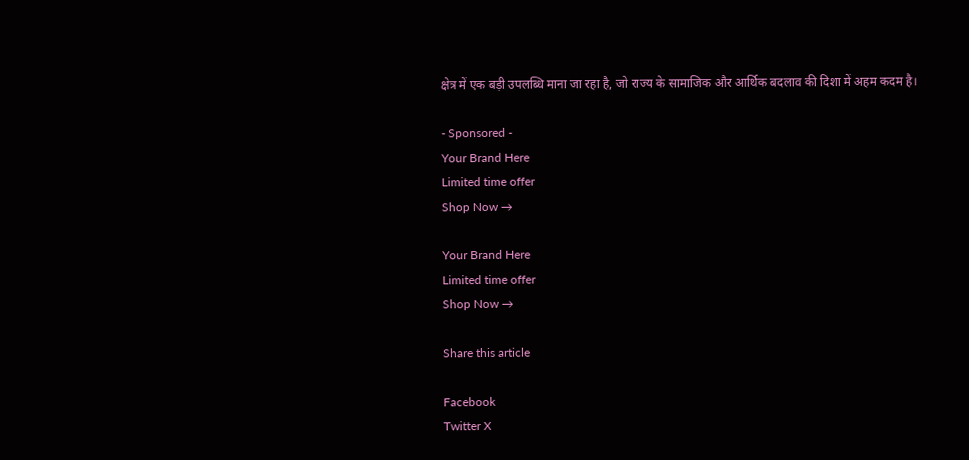क्षेत्र में एक बड़ी उपलब्धि माना जा रहा है, जो राज्य के सामाजिक और आर्थिक बदलाव की दिशा में अहम कदम है।

- Sponsored -
Your Brand Here
Limited time offer
Shop Now →

Your Brand Here
Limited time offer
Shop Now →

Share this article

Facebook
Twitter X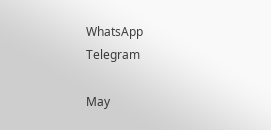WhatsApp
Telegram

May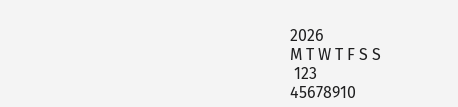2026
M T W T F S S
 123
45678910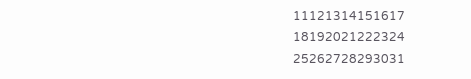11121314151617
18192021222324
25262728293031